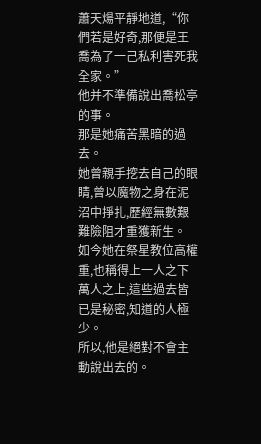蕭天煬平靜地道,“你們若是好奇,那便是王喬為了一己私利害死我全家。”
他并不準備說出喬松亭的事。
那是她痛苦黑暗的過去。
她曾親手挖去自己的眼睛,曾以魔物之身在泥沼中掙扎,歷經無數艱難險阻才重獲新生。
如今她在祭星教位高權重,也稱得上一人之下萬人之上,這些過去皆已是秘密,知道的人極少。
所以,他是絕對不會主動說出去的。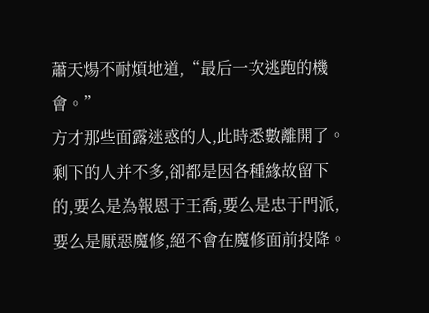蕭天煬不耐煩地道,“最后一次逃跑的機會。”
方才那些面露迷惑的人,此時悉數離開了。
剩下的人并不多,卻都是因各種緣故留下的,要么是為報恩于王喬,要么是忠于門派,要么是厭惡魔修,絕不會在魔修面前投降。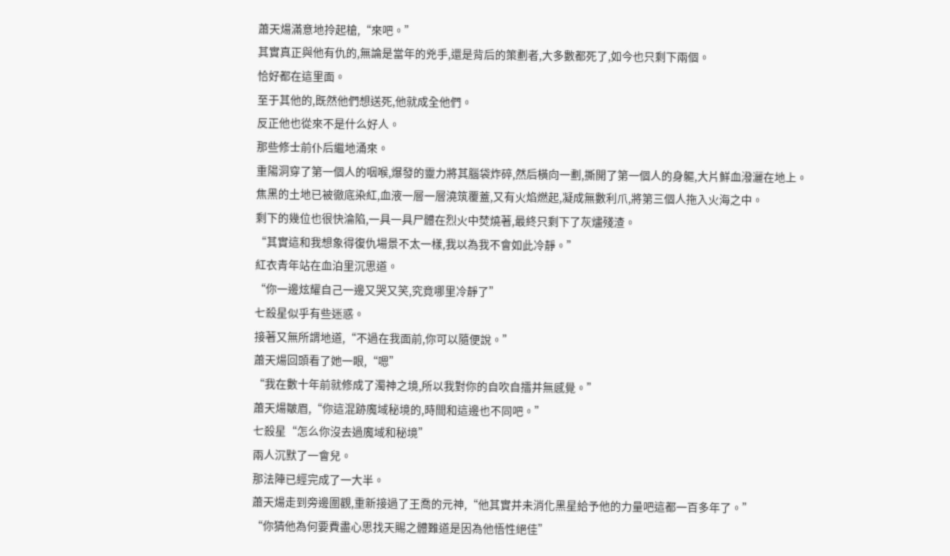蕭天煬滿意地拎起槍,“來吧。”
其實真正與他有仇的,無論是當年的兇手,還是背后的策劃者,大多數都死了,如今也只剩下兩個。
恰好都在這里面。
至于其他的,既然他們想送死,他就成全他們。
反正他也從來不是什么好人。
那些修士前仆后繼地涌來。
重陽洞穿了第一個人的咽喉,爆發的靈力將其腦袋炸碎,然后橫向一劃,撕開了第一個人的身軀,大片鮮血潑灑在地上。
焦黑的土地已被徹底染紅,血液一層一層澆筑覆蓋,又有火焰燃起,凝成無數利爪,將第三個人拖入火海之中。
剩下的幾位也很快淪陷,一具一具尸體在烈火中焚燒著,最終只剩下了灰燼殘渣。
“其實這和我想象得復仇場景不太一樣,我以為我不會如此冷靜。”
紅衣青年站在血泊里沉思道。
“你一邊炫耀自己一邊又哭又笑,究竟哪里冷靜了”
七殺星似乎有些迷惑。
接著又無所謂地道,“不過在我面前,你可以隨便說。”
蕭天煬回頭看了她一眼,“嗯”
“我在數十年前就修成了濁神之境,所以我對你的自吹自擂并無感覺。”
蕭天煬皺眉,“你這混跡魔域秘境的,時間和這邊也不同吧。”
七殺星“怎么你沒去過魔域和秘境”
兩人沉默了一會兒。
那法陣已經完成了一大半。
蕭天煬走到旁邊圍觀,重新接過了王喬的元神,“他其實并未消化黑星給予他的力量吧這都一百多年了。”
“你猜他為何要費盡心思找天賜之體難道是因為他悟性絕佳”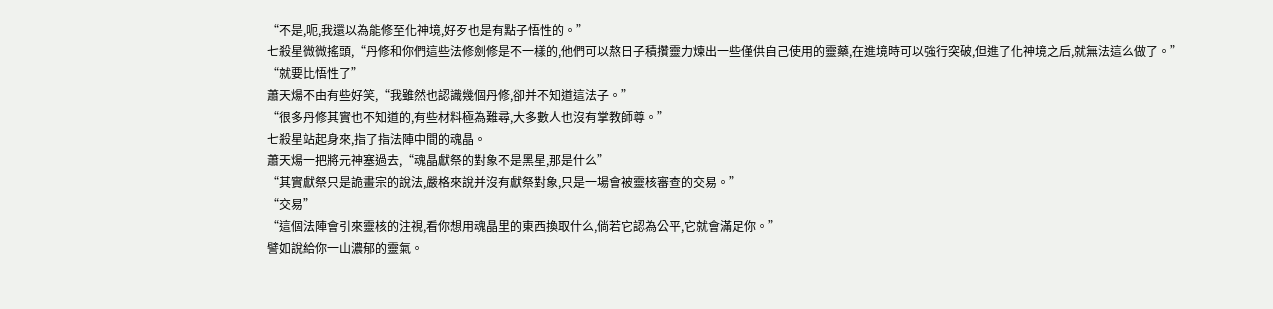“不是,呃,我還以為能修至化神境,好歹也是有點子悟性的。”
七殺星微微搖頭,“丹修和你們這些法修劍修是不一樣的,他們可以熬日子積攢靈力煉出一些僅供自己使用的靈藥,在進境時可以強行突破,但進了化神境之后,就無法這么做了。”
“就要比悟性了”
蕭天煬不由有些好笑,“我雖然也認識幾個丹修,卻并不知道這法子。”
“很多丹修其實也不知道的,有些材料極為難尋,大多數人也沒有掌教師尊。”
七殺星站起身來,指了指法陣中間的魂晶。
蕭天煬一把將元神塞過去,“魂晶獻祭的對象不是黑星,那是什么”
“其實獻祭只是詭畫宗的說法,嚴格來說并沒有獻祭對象,只是一場會被靈核審查的交易。”
“交易”
“這個法陣會引來靈核的注視,看你想用魂晶里的東西換取什么,倘若它認為公平,它就會滿足你。”
譬如說給你一山濃郁的靈氣。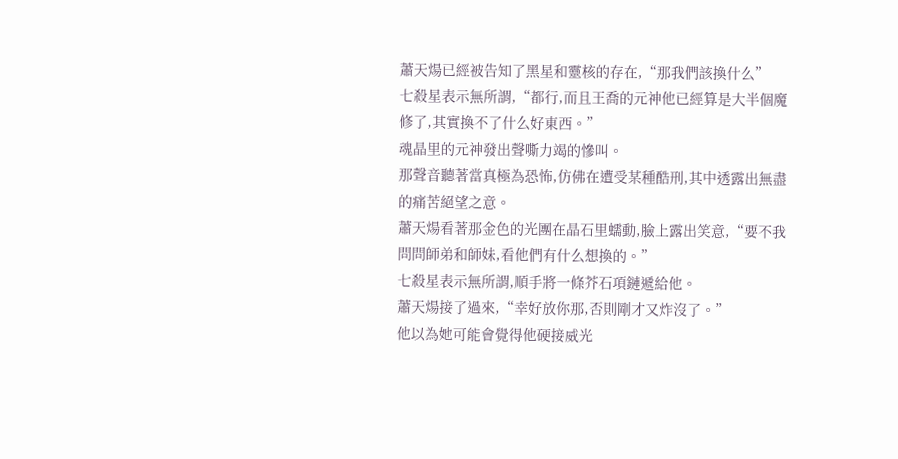蕭天煬已經被告知了黑星和靈核的存在,“那我們該換什么”
七殺星表示無所謂,“都行,而且王喬的元神他已經算是大半個魔修了,其實換不了什么好東西。”
魂晶里的元神發出聲嘶力竭的慘叫。
那聲音聽著當真極為恐怖,仿佛在遭受某種酷刑,其中透露出無盡的痛苦絕望之意。
蕭天煬看著那金色的光團在晶石里蠕動,臉上露出笑意,“要不我問問師弟和師妹,看他們有什么想換的。”
七殺星表示無所謂,順手將一條芥石項鏈遞給他。
蕭天煬接了過來,“幸好放你那,否則剛才又炸沒了。”
他以為她可能會覺得他硬接威光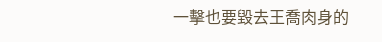一擊也要毀去王喬肉身的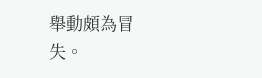舉動頗為冒失。